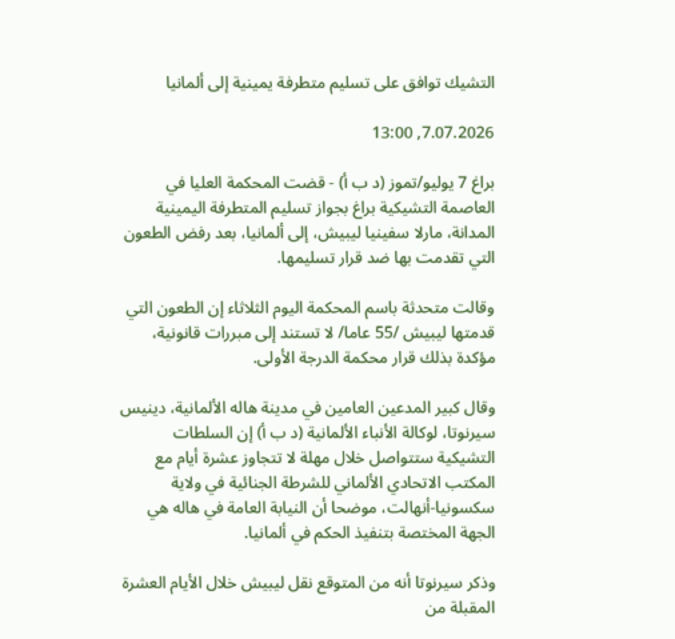التشيك توافق على تسليم متطرفة يمينية إلى ألمانيا

7.07.2026, 13:00

براغ 7 يوليو/تموز (د ب أ) - قضت المحكمة العليا في العاصمة التشيكية براغ بجواز تسليم المتطرفة اليمينية المدانة، مارلا سفينيا ليبيش، إلى ألمانيا، بعد رفض الطعون التي تقدمت بها ضد قرار تسليمها.

وقالت متحدثة باسم المحكمة اليوم الثلاثاء إن الطعون التي قدمتها ليبيش /55 عاما/ لا تستند إلى مبررات قانونية، مؤكدة بذلك قرار محكمة الدرجة الأولى.

وقال كبير المدعين العامين في مدينة هاله الألمانية، دينيس سيرنوتا، لوكالة الأنباء الألمانية (د ب أ) إن السلطات التشيكية ستتواصل خلال مهلة لا تتجاوز عشرة أيام مع المكتب الاتحادي الألماني للشرطة الجنائية في ولاية سكسونيا-أنهالت، موضحا أن النيابة العامة في هاله هي الجهة المختصة بتنفيذ الحكم في ألمانيا.

وذكر سيرنوتا أنه من المتوقع نقل ليبيش خلال الأيام العشرة المقبلة من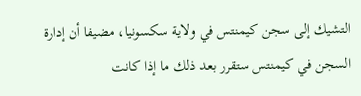التشيك إلى سجن كيمنتس في ولاية سكسونيا، مضيفا أن إدارة السجن في كيمنتس ستقرر بعد ذلك ما إذا كانت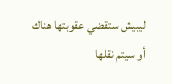ليبيش ستقضي عقوبتها هناك أو سيتم نقلها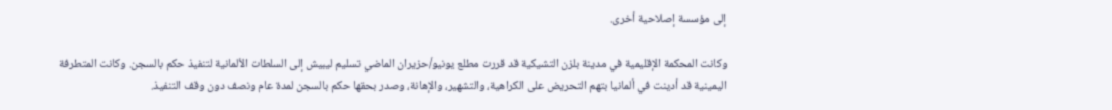إلى مؤسسة إصلاحية أخرى.

وكانت المحكمة الإقليمية في مدينة بلزن التشيكية قد قررت مطلع يونيو/حزيران الماضي تسليم ليبيش إلى السلطات الألمانية لتنفيذ حكم بالسجن. وكانت المتطرفة اليمينية قد أدينت في ألمانيا بتهم التحريض على الكراهية، والتشهير، والإهانة، وصدر بحقها حكم بالسجن لمدة عام ونصف دون وقف التنفيذ.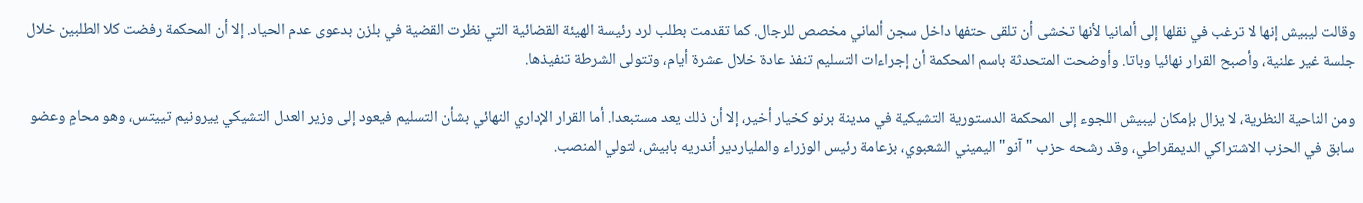وقالت ليبيش إنها لا ترغب في نقلها إلى ألمانيا لأنها تخشى أن تلقى حتفها داخل سجن ألماني مخصص للرجال. كما تقدمت بطلب لرد رئيسة الهيئة القضائية التي نظرت القضية في بلزن بدعوى عدم الحياد. إلا أن المحكمة رفضت كلا الطلبين خلال جلسة غير علنية، وأصبح القرار نهائيا وباتا. وأوضحت المتحدثة باسم المحكمة أن إجراءات التسليم تنفذ عادة خلال عشرة أيام، وتتولى الشرطة تنفيذها.

ومن الناحية النظرية، لا يزال بإمكان ليبيش اللجوء إلى المحكمة الدستورية التشيكية في مدينة برنو كخيار أخير، إلا أن ذلك يعد مستبعدا. أما القرار الإداري النهائي بشأن التسليم فيعود إلى وزير العدل التشيكي ييرونيم تييتس، وهو محامٍ وعضو سابق في الحزب الاشتراكي الديمقراطي، وقد رشحه حزب "آنو" اليميني الشعبوي، بزعامة رئيس الوزراء والملياردير أندريه بابيش، لتولي المنصب.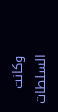وكانت السلطات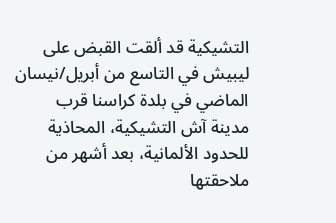التشيكية قد ألقت القبض على ليبيش في التاسع من أبريل/نيسان الماضي في بلدة كراسنا قرب مدينة آش التشيكية، المحاذية للحدود الألمانية، بعد أشهر من ملاحقتها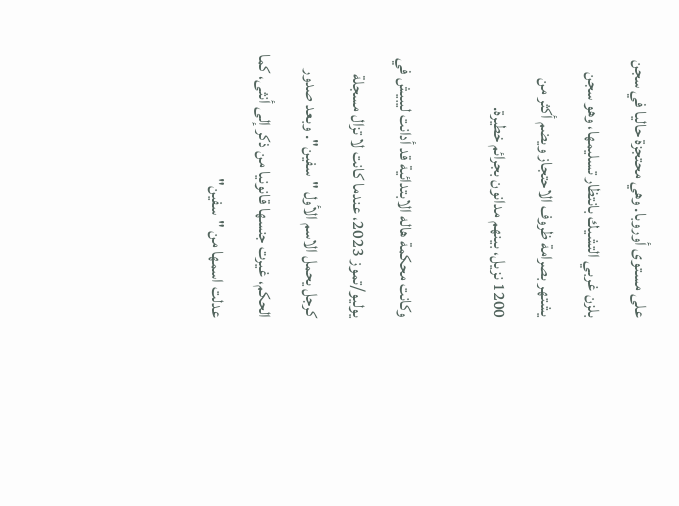على مستوى أوروبا. وهي محتجزة حاليا في سجن بلزن غربي التشيك بانتظار تسليمها، وهو سجن يشتهر بصرامة ظروف الاحتجاز ويضم أكثر من 1200 نزيل، بينهم مدانون بجرائم خطيرة.

وكانت محكمة هاله الابتدائية قد أدانت ليبيش في يوليو/تموز 2023، عندما كانت لا تزال مسجلة كرجل يحمل الاسم الأول "سفين". وبعد صدور الحكم، غيرت جنسها قانونيا من ذكر إلى أنثى، كما عدلت اسمها من "سفين"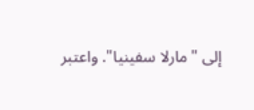إلى "مارلا سفينيا". واعتبر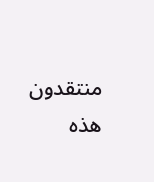منتقدون هذه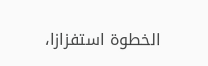الخطوة استفزازا،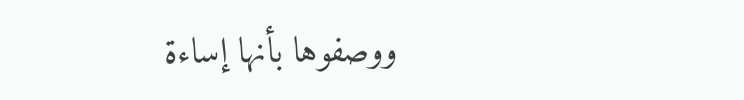ووصفوها بأنها إساءة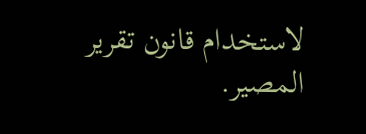لاستخدام قانون تقرير المصير.